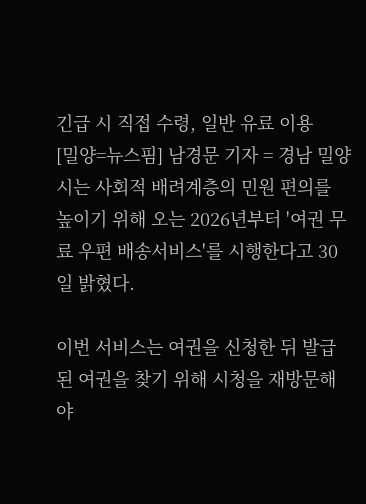긴급 시 직접 수령, 일반 유료 이용
[밀양=뉴스핌] 남경문 기자 = 경남 밀양시는 사회적 배려계층의 민원 편의를 높이기 위해 오는 2026년부터 '여권 무료 우편 배송서비스'를 시행한다고 30일 밝혔다.

이번 서비스는 여권을 신청한 뒤 발급된 여권을 찾기 위해 시청을 재방문해야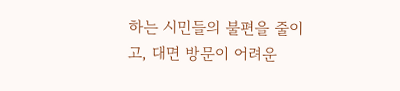하는 시민들의 불편을 줄이고, 대면 방문이 어려운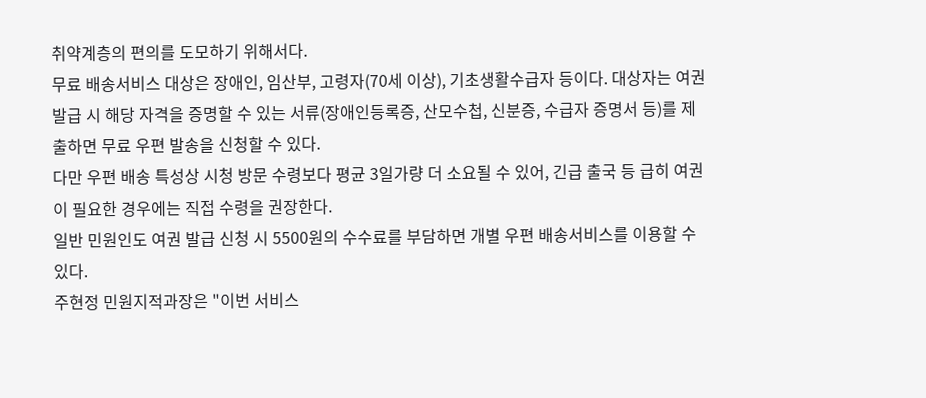취약계층의 편의를 도모하기 위해서다.
무료 배송서비스 대상은 장애인, 임산부, 고령자(70세 이상), 기초생활수급자 등이다. 대상자는 여권 발급 시 해당 자격을 증명할 수 있는 서류(장애인등록증, 산모수첩, 신분증, 수급자 증명서 등)를 제출하면 무료 우편 발송을 신청할 수 있다.
다만 우편 배송 특성상 시청 방문 수령보다 평균 3일가량 더 소요될 수 있어, 긴급 출국 등 급히 여권이 필요한 경우에는 직접 수령을 권장한다.
일반 민원인도 여권 발급 신청 시 5500원의 수수료를 부담하면 개별 우편 배송서비스를 이용할 수 있다.
주현정 민원지적과장은 "이번 서비스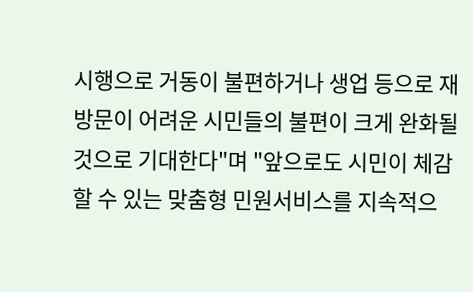시행으로 거동이 불편하거나 생업 등으로 재방문이 어려운 시민들의 불편이 크게 완화될 것으로 기대한다"며 "앞으로도 시민이 체감할 수 있는 맞춤형 민원서비스를 지속적으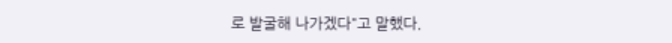로 발굴해 나가겠다"고 말했다.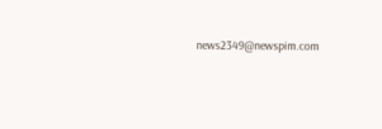news2349@newspim.com